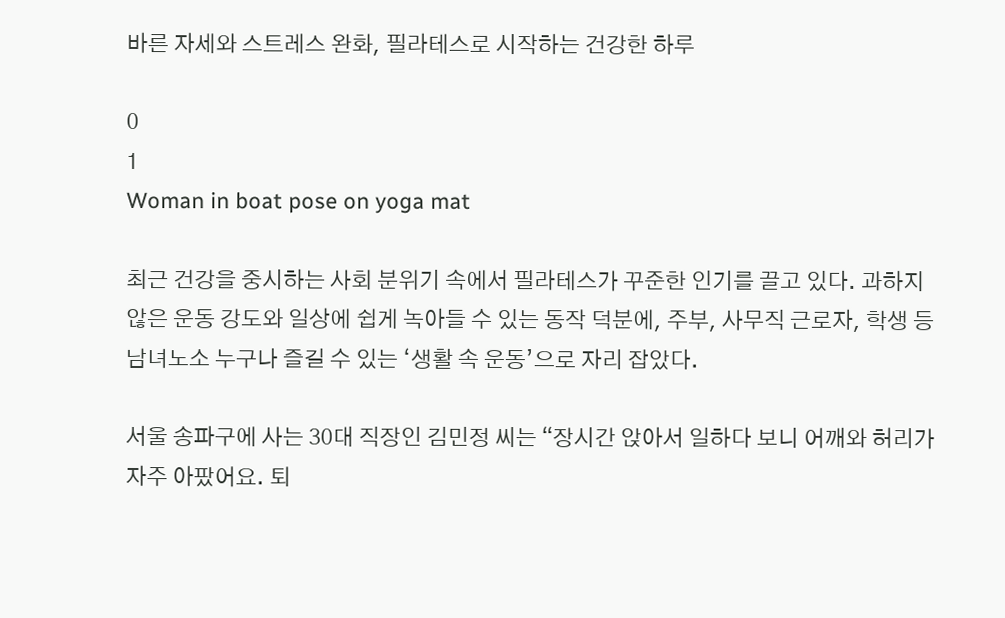바른 자세와 스트레스 완화, 필라테스로 시작하는 건강한 하루

0
1
Woman in boat pose on yoga mat

최근 건강을 중시하는 사회 분위기 속에서 필라테스가 꾸준한 인기를 끌고 있다. 과하지 않은 운동 강도와 일상에 쉽게 녹아들 수 있는 동작 덕분에, 주부, 사무직 근로자, 학생 등 남녀노소 누구나 즐길 수 있는 ‘생활 속 운동’으로 자리 잡았다.

서울 송파구에 사는 30대 직장인 김민정 씨는 “장시간 앉아서 일하다 보니 어깨와 허리가 자주 아팠어요. 퇴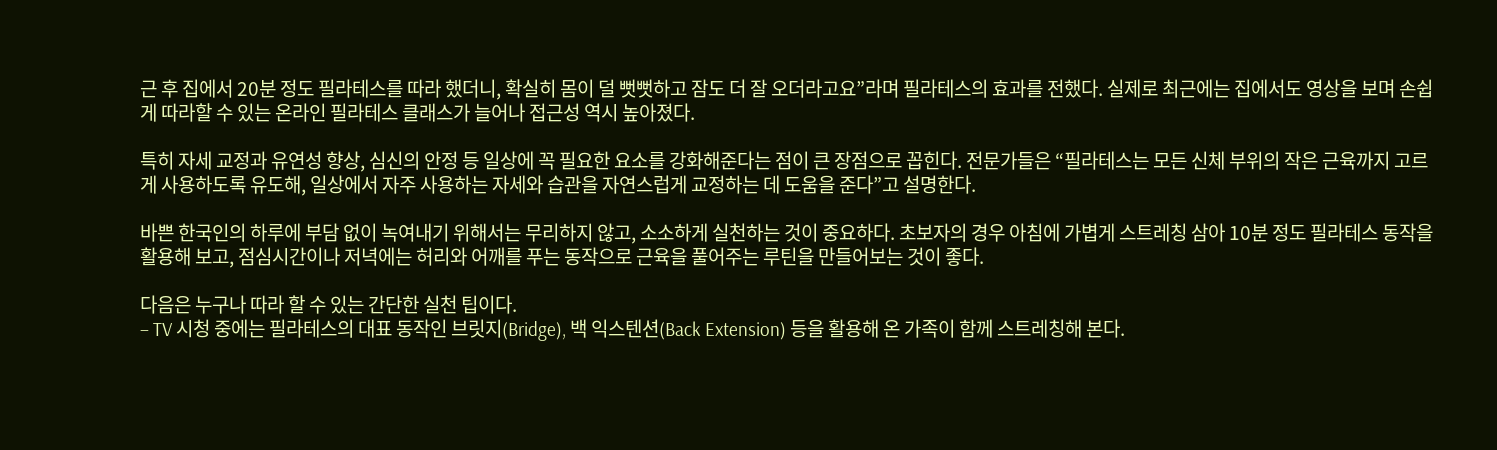근 후 집에서 20분 정도 필라테스를 따라 했더니, 확실히 몸이 덜 뻣뻣하고 잠도 더 잘 오더라고요”라며 필라테스의 효과를 전했다. 실제로 최근에는 집에서도 영상을 보며 손쉽게 따라할 수 있는 온라인 필라테스 클래스가 늘어나 접근성 역시 높아졌다.

특히 자세 교정과 유연성 향상, 심신의 안정 등 일상에 꼭 필요한 요소를 강화해준다는 점이 큰 장점으로 꼽힌다. 전문가들은 “필라테스는 모든 신체 부위의 작은 근육까지 고르게 사용하도록 유도해, 일상에서 자주 사용하는 자세와 습관을 자연스럽게 교정하는 데 도움을 준다”고 설명한다.

바쁜 한국인의 하루에 부담 없이 녹여내기 위해서는 무리하지 않고, 소소하게 실천하는 것이 중요하다. 초보자의 경우 아침에 가볍게 스트레칭 삼아 10분 정도 필라테스 동작을 활용해 보고, 점심시간이나 저녁에는 허리와 어깨를 푸는 동작으로 근육을 풀어주는 루틴을 만들어보는 것이 좋다.

다음은 누구나 따라 할 수 있는 간단한 실천 팁이다.
– TV 시청 중에는 필라테스의 대표 동작인 브릿지(Bridge), 백 익스텐션(Back Extension) 등을 활용해 온 가족이 함께 스트레칭해 본다.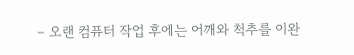– 오랜 컴퓨터 작업 후에는 어깨와 척추를 이완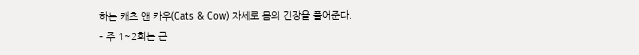하는 캐츠 앤 카우(Cats & Cow) 자세로 몸의 긴장을 풀어준다.
– 주 1~2회는 근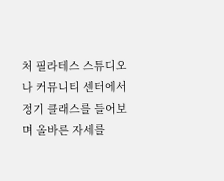처 필라테스 스튜디오나 커뮤니티 센터에서 정기 클래스를 들어보며 올바른 자세를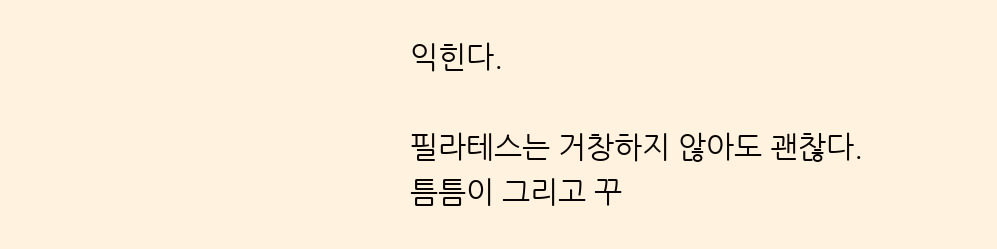익힌다.

필라테스는 거창하지 않아도 괜찮다. 틈틈이 그리고 꾸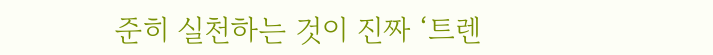준히 실천하는 것이 진짜 ‘트렌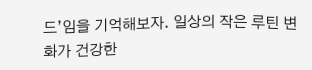드’임을 기억해보자. 일상의 작은 루틴 변화가 건강한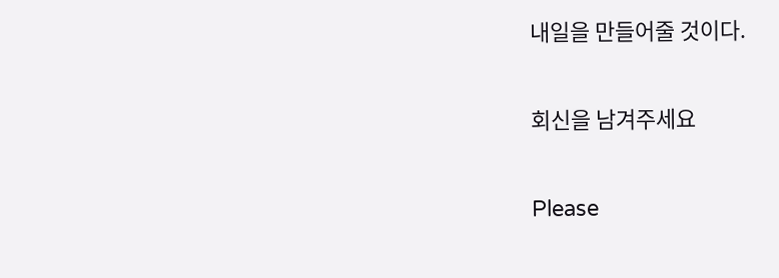내일을 만들어줄 것이다.

회신을 남겨주세요

Please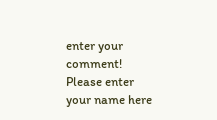enter your comment!
Please enter your name here